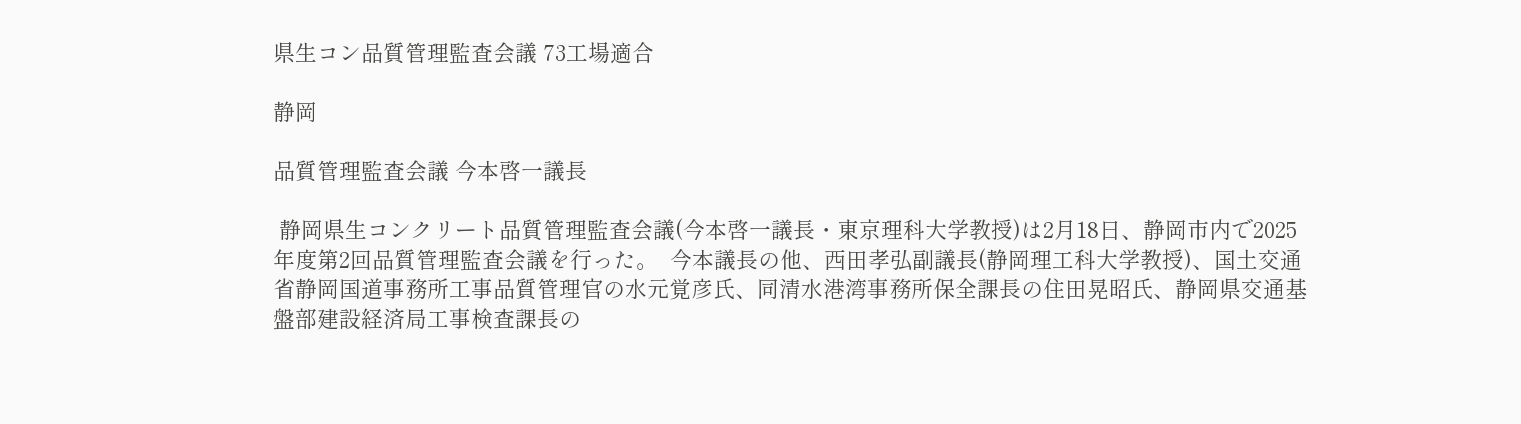県生コン品質管理監査会議 73工場適合

静岡

品質管理監査会議 今本啓一議長

 静岡県生コンクリート品質管理監査会議(今本啓一議長・東京理科大学教授)は2月18日、静岡市内で2025年度第2回品質管理監査会議を行った。  今本議長の他、西田孝弘副議長(静岡理工科大学教授)、国土交通省静岡国道事務所工事品質管理官の水元覚彦氏、同清水港湾事務所保全課長の住田晃昭氏、静岡県交通基盤部建設経済局工事検査課長の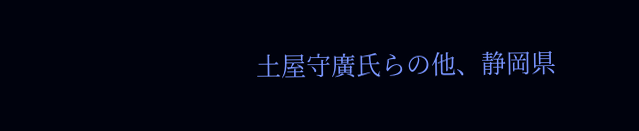土屋守廣氏らの他、静岡県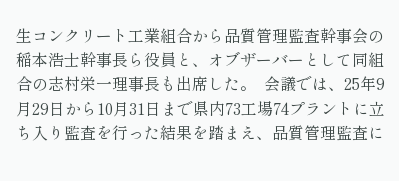生コンクリート工業組合から品質管理監査幹事会の稲本浩士幹事長ら役員と、オブザーバーとして同組合の志村栄一理事長も出席した。  会議では、25年9月29日から10月31日まで県内73工場74プラントに立ち入り監査を行った結果を踏まえ、品質管理監査に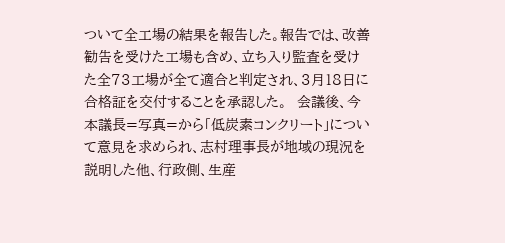ついて全工場の結果を報告した。報告では、改善勧告を受けた工場も含め、立ち入り監査を受けた全73工場が全て適合と判定され、3月18日に合格証を交付することを承認した。  会議後、今本議長=写真=から「低炭素コンクリート」について意見を求められ、志村理事長が地域の現況を説明した他、行政側、生産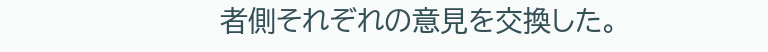者側それぞれの意見を交換した。